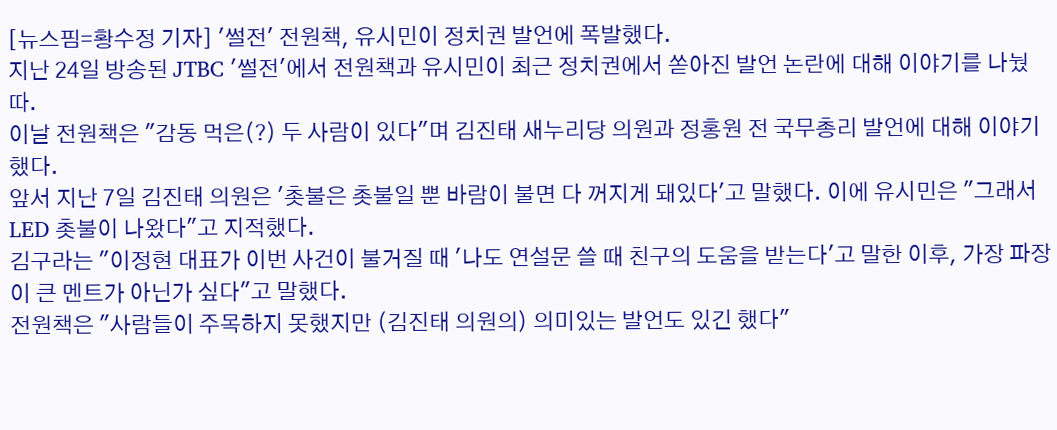[뉴스핌=황수정 기자] '썰전' 전원책, 유시민이 정치권 발언에 폭발했다.
지난 24일 방송된 JTBC '썰전'에서 전원책과 유시민이 최근 정치권에서 쏟아진 발언 논란에 대해 이야기를 나눴따.
이날 전원책은 "감동 먹은(?) 두 사람이 있다"며 김진태 새누리당 의원과 정홍원 전 국무총리 발언에 대해 이야기했다.
앞서 지난 7일 김진태 의원은 '촛불은 촛불일 뿐 바람이 불면 다 꺼지게 돼있다'고 말했다. 이에 유시민은 "그래서 LED 촛불이 나왔다"고 지적했다.
김구라는 "이정현 대표가 이번 사건이 불거질 때 '나도 연설문 쓸 때 친구의 도움을 받는다'고 말한 이후, 가장 파장이 큰 멘트가 아닌가 싶다"고 말했다.
전원책은 "사람들이 주목하지 못했지만 (김진태 의원의) 의미있는 발언도 있긴 했다"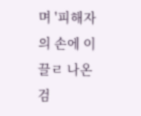며 '피해자의 손에 이끌ㄹ 나온 검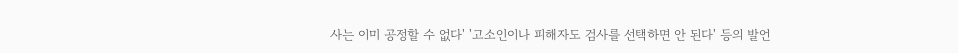사는 이미 공정할 수 없다' '고소인이나 피해자도 검사를 선택하면 안 된다' 등의 발언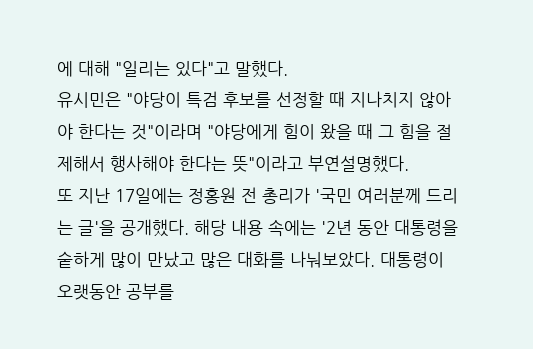에 대해 "일리는 있다"고 말했다.
유시민은 "야당이 특검 후보를 선정할 때 지나치지 않아야 한다는 것"이라며 "야당에게 힘이 왔을 때 그 힘을 절제해서 행사해야 한다는 뜻"이라고 부연설명했다.
또 지난 17일에는 정홍원 전 총리가 '국민 여러분께 드리는 글'을 공개했다. 해당 내용 속에는 '2년 동안 대통령을 숱하게 많이 만났고 많은 대화를 나눠보았다. 대통령이 오랫동안 공부를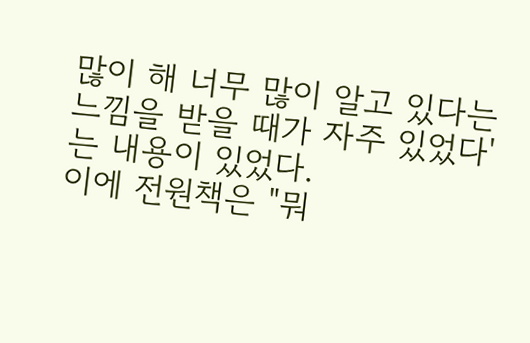많이 해 너무 많이 알고 있다는 느낌을 받을 때가 자주 있었다'는 내용이 있었다.
이에 전원책은 "뭐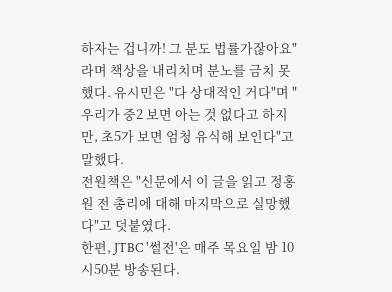하자는 겁니까! 그 분도 법률가잖아요"라며 책상을 내리치며 분노를 금치 못했다. 유시민은 "다 상대적인 거다"며 "우리가 중2 보면 아는 것 없다고 하지만, 초5가 보면 엄청 유식해 보인다"고 말했다.
전원책은 "신문에서 이 글을 읽고 정홍원 전 총리에 대해 마지막으로 실망했다"고 덧붙였다.
한편, JTBC '썰전'은 매주 목요일 밤 10시50분 방송된다.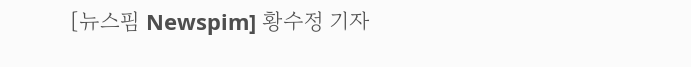[뉴스핌 Newspim] 황수정 기자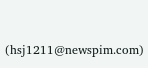(hsj1211@newspim.com)